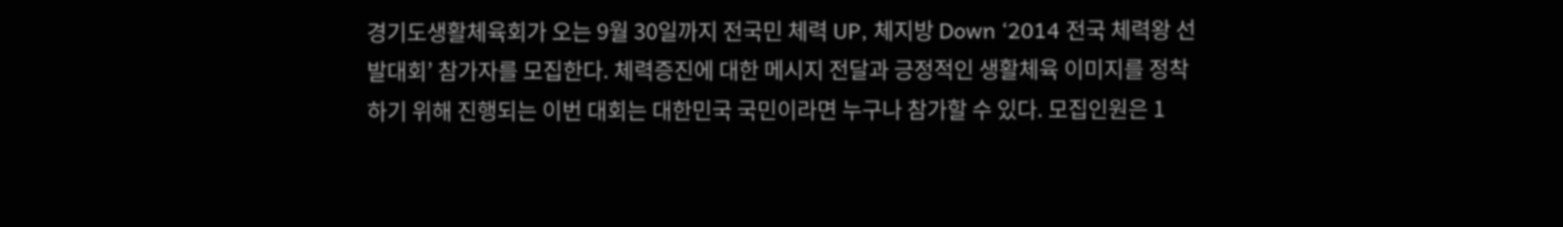경기도생활체육회가 오는 9월 30일까지 전국민 체력 UP, 체지방 Down ‘2014 전국 체력왕 선발대회’ 참가자를 모집한다. 체력증진에 대한 메시지 전달과 긍정적인 생활체육 이미지를 정착하기 위해 진행되는 이번 대회는 대한민국 국민이라면 누구나 참가할 수 있다. 모집인원은 1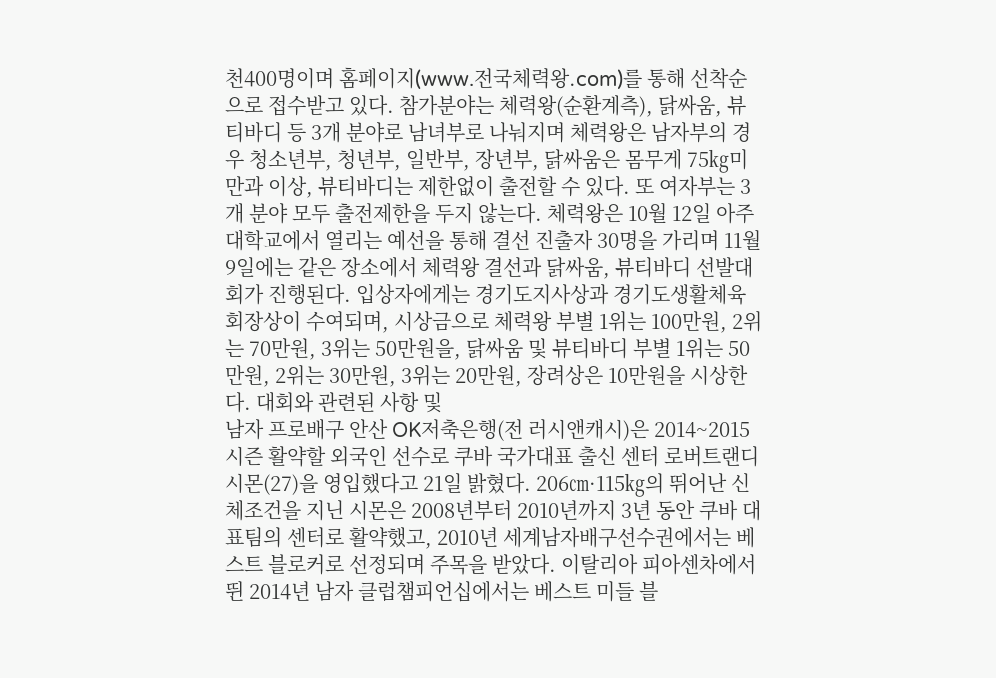천400명이며 홈페이지(www.전국체력왕.com)를 통해 선착순으로 접수받고 있다. 참가분야는 체력왕(순환계측), 닭싸움, 뷰티바디 등 3개 분야로 남녀부로 나눠지며 체력왕은 남자부의 경우 청소년부, 청년부, 일반부, 장년부, 닭싸움은 몸무게 75㎏미만과 이상, 뷰티바디는 제한없이 출전할 수 있다. 또 여자부는 3개 분야 모두 출전제한을 두지 않는다. 체력왕은 10월 12일 아주대학교에서 열리는 예선을 통해 결선 진출자 30명을 가리며 11월 9일에는 같은 장소에서 체력왕 결선과 닭싸움, 뷰티바디 선발대회가 진행된다. 입상자에게는 경기도지사상과 경기도생활체육회장상이 수여되며, 시상금으로 체력왕 부별 1위는 100만원, 2위는 70만원, 3위는 50만원을, 닭싸움 및 뷰티바디 부별 1위는 50만원, 2위는 30만원, 3위는 20만원, 장려상은 10만원을 시상한다. 대회와 관련된 사항 및
남자 프로배구 안산 OK저축은행(전 러시앤캐시)은 2014~2015 시즌 활약할 외국인 선수로 쿠바 국가대표 출신 센터 로버트랜디 시몬(27)을 영입했다고 21일 밝혔다. 206㎝·115㎏의 뛰어난 신체조건을 지닌 시몬은 2008년부터 2010년까지 3년 동안 쿠바 대표팀의 센터로 활약했고, 2010년 세계남자배구선수권에서는 베스트 블로커로 선정되며 주목을 받았다. 이탈리아 피아센차에서 뛴 2014년 남자 클럽챔피언십에서는 베스트 미들 블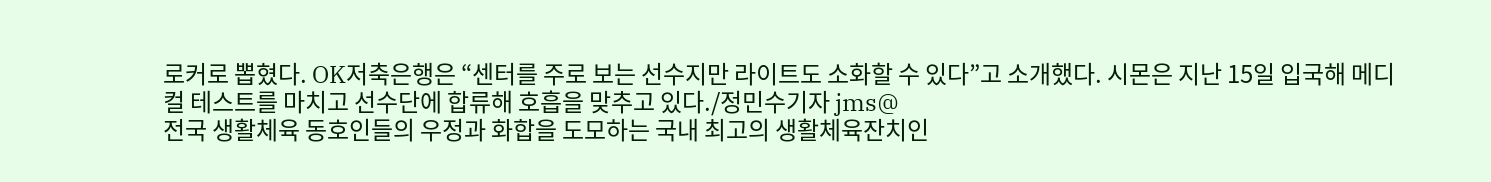로커로 뽑혔다. OK저축은행은 “센터를 주로 보는 선수지만 라이트도 소화할 수 있다”고 소개했다. 시몬은 지난 15일 입국해 메디컬 테스트를 마치고 선수단에 합류해 호흡을 맞추고 있다./정민수기자 jms@
전국 생활체육 동호인들의 우정과 화합을 도모하는 국내 최고의 생활체육잔치인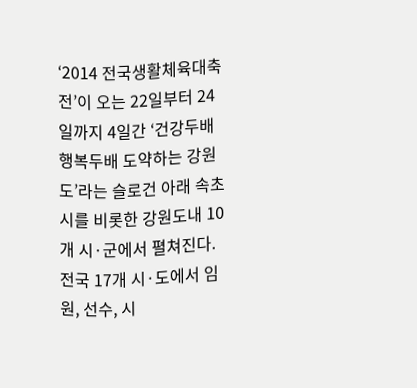‘2014 전국생활체육대축전’이 오는 22일부터 24일까지 4일간 ‘건강두배 행복두배 도약하는 강원도’라는 슬로건 아래 속초시를 비롯한 강원도내 10개 시·군에서 펼쳐진다. 전국 17개 시·도에서 임원, 선수, 시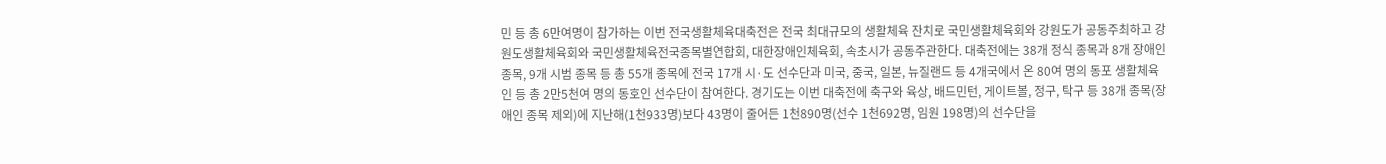민 등 총 6만여명이 참가하는 이번 전국생활체육대축전은 전국 최대규모의 생활체육 잔치로 국민생활체육회와 강원도가 공동주최하고 강원도생활체육회와 국민생활체육전국종목별연합회, 대한장애인체육회, 속초시가 공동주관한다. 대축전에는 38개 정식 종목과 8개 장애인 종목, 9개 시범 종목 등 총 55개 종목에 전국 17개 시·도 선수단과 미국, 중국, 일본, 뉴질랜드 등 4개국에서 온 80여 명의 동포 생활체육인 등 총 2만5천여 명의 동호인 선수단이 참여한다. 경기도는 이번 대축전에 축구와 육상, 배드민턴, 게이트볼, 정구, 탁구 등 38개 종목(장애인 종목 제외)에 지난해(1천933명)보다 43명이 줄어든 1천890명(선수 1천692명, 임원 198명)의 선수단을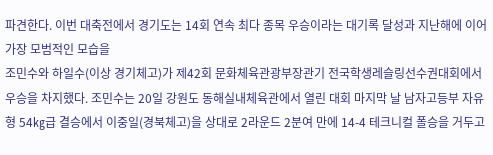파견한다. 이번 대축전에서 경기도는 14회 연속 최다 종목 우승이라는 대기록 달성과 지난해에 이어 가장 모범적인 모습을
조민수와 하일수(이상 경기체고)가 제42회 문화체육관광부장관기 전국학생레슬링선수권대회에서 우승을 차지했다. 조민수는 20일 강원도 동해실내체육관에서 열린 대회 마지막 날 남자고등부 자유형 54㎏급 결승에서 이중일(경북체고)을 상대로 2라운드 2분여 만에 14-4 테크니컬 폴승을 거두고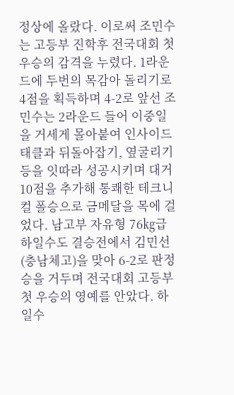정상에 올랐다. 이로써 조민수는 고등부 진학후 전국대회 첫 우승의 감격을 누렸다. 1라운드에 두번의 목감아 돌리기로 4점을 획득하며 4-2로 앞선 조민수는 2라운드 들어 이중일을 거세게 몰아붙여 인사이드 태클과 뒤돌아잡기, 옆굴리기 등을 잇따라 성공시키며 대거 10점을 추가해 통쾌한 테크니컬 폴승으로 금메달을 목에 걸었다. 남고부 자유형 76㎏급 하일수도 결승전에서 김민선(충남체고)을 맞아 6-2로 판정승을 거두며 전국대회 고등부 첫 우승의 영예를 안았다. 하일수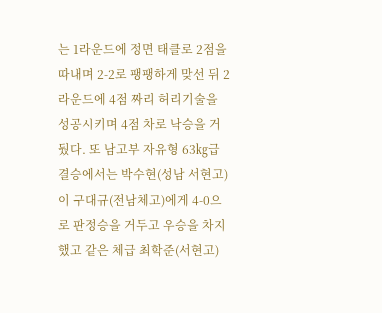는 1라운드에 정면 태클로 2점을 따내며 2-2로 팽팽하게 맞선 뒤 2라운드에 4점 짜리 허리기술을 성공시키며 4점 차로 낙승을 거뒀다. 또 남고부 자유형 63㎏급 결승에서는 박수현(성남 서현고)이 구대규(전남체고)에게 4-0으로 판정승을 거두고 우승을 차지했고 같은 체급 최학준(서현고)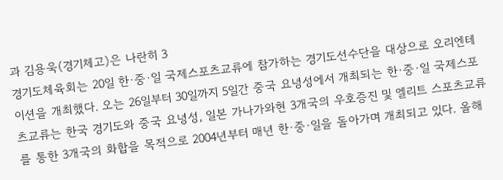과 김용욱(경기체고)은 나란히 3
경기도체육회는 20일 한·중·일 국제스포츠교류에 참가하는 경기도선수단을 대상으로 오리엔테이션을 개최했다. 오는 26일부터 30일까지 5일간 중국 요녕성에서 개최되는 한·중·일 국제스포츠교류는 한국 경기도와 중국 요녕성, 일본 가나가와현 3개국의 우호증진 및 엘리트 스포츠교류를 통한 3개국의 화합을 목적으로 2004년부터 매년 한·중·일을 돌아가며 개최되고 있다. 올해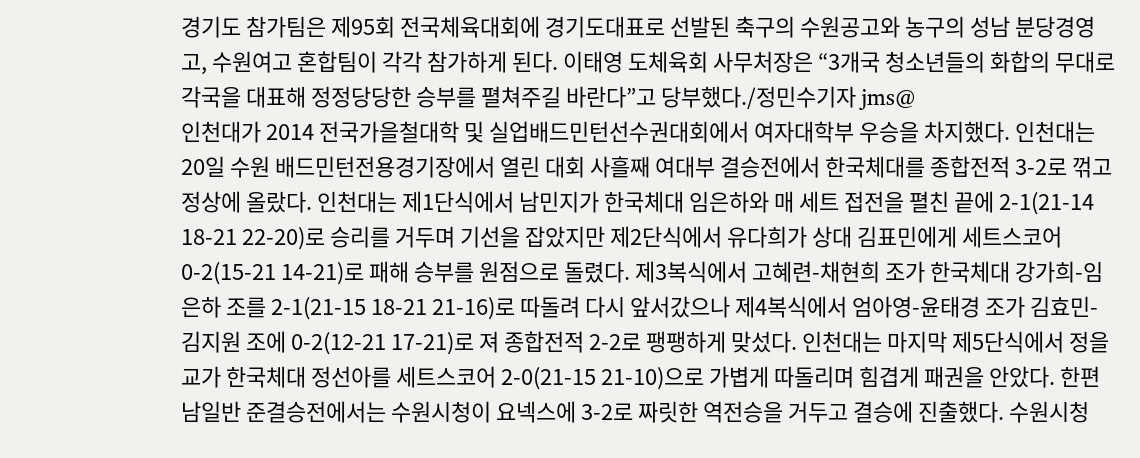경기도 참가팀은 제95회 전국체육대회에 경기도대표로 선발된 축구의 수원공고와 농구의 성남 분당경영고, 수원여고 혼합팀이 각각 참가하게 된다. 이태영 도체육회 사무처장은 “3개국 청소년들의 화합의 무대로 각국을 대표해 정정당당한 승부를 펼쳐주길 바란다”고 당부했다./정민수기자 jms@
인천대가 2014 전국가을철대학 및 실업배드민턴선수권대회에서 여자대학부 우승을 차지했다. 인천대는 20일 수원 배드민턴전용경기장에서 열린 대회 사흘째 여대부 결승전에서 한국체대를 종합전적 3-2로 꺾고 정상에 올랐다. 인천대는 제1단식에서 남민지가 한국체대 임은하와 매 세트 접전을 펼친 끝에 2-1(21-14 18-21 22-20)로 승리를 거두며 기선을 잡았지만 제2단식에서 유다희가 상대 김표민에게 세트스코어 0-2(15-21 14-21)로 패해 승부를 원점으로 돌렸다. 제3복식에서 고혜련-채현희 조가 한국체대 강가희-임은하 조를 2-1(21-15 18-21 21-16)로 따돌려 다시 앞서갔으나 제4복식에서 엄아영-윤태경 조가 김효민-김지원 조에 0-2(12-21 17-21)로 져 종합전적 2-2로 팽팽하게 맞섰다. 인천대는 마지막 제5단식에서 정을교가 한국체대 정선아를 세트스코어 2-0(21-15 21-10)으로 가볍게 따돌리며 힘겹게 패권을 안았다. 한편 남일반 준결승전에서는 수원시청이 요넥스에 3-2로 짜릿한 역전승을 거두고 결승에 진출했다. 수원시청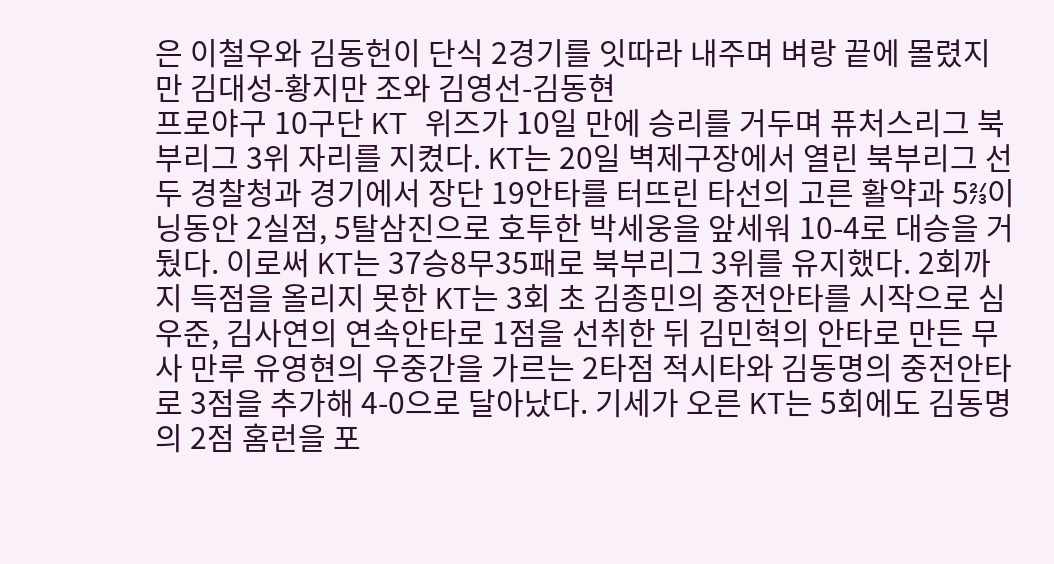은 이철우와 김동헌이 단식 2경기를 잇따라 내주며 벼랑 끝에 몰렸지만 김대성-황지만 조와 김영선-김동현
프로야구 10구단 KT 위즈가 10일 만에 승리를 거두며 퓨처스리그 북부리그 3위 자리를 지켰다. KT는 20일 벽제구장에서 열린 북부리그 선두 경찰청과 경기에서 장단 19안타를 터뜨린 타선의 고른 활약과 5⅔이닝동안 2실점, 5탈삼진으로 호투한 박세웅을 앞세워 10-4로 대승을 거뒀다. 이로써 KT는 37승8무35패로 북부리그 3위를 유지했다. 2회까지 득점을 올리지 못한 KT는 3회 초 김종민의 중전안타를 시작으로 심우준, 김사연의 연속안타로 1점을 선취한 뒤 김민혁의 안타로 만든 무사 만루 유영현의 우중간을 가르는 2타점 적시타와 김동명의 중전안타로 3점을 추가해 4-0으로 달아났다. 기세가 오른 KT는 5회에도 김동명의 2점 홈런을 포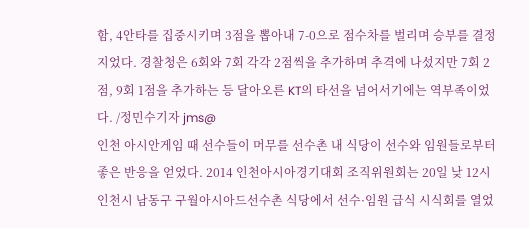함, 4안타를 집중시키며 3점을 뽑아내 7-0으로 점수차를 벌리며 승부를 결정지었다. 경찰청은 6회와 7회 각각 2점씩을 추가하며 추격에 나섰지만 7회 2점, 9회 1점을 추가하는 등 달아오른 KT의 타선을 넘어서기에는 역부족이었다. /정민수기자 jms@
인천 아시안게임 때 선수들이 머무를 선수촌 내 식당이 선수와 임원들로부터 좋은 반응을 얻었다. 2014 인천아시아경기대회 조직위원회는 20일 낮 12시 인천시 남동구 구월아시아드선수촌 식당에서 선수·임원 급식 시식회를 열었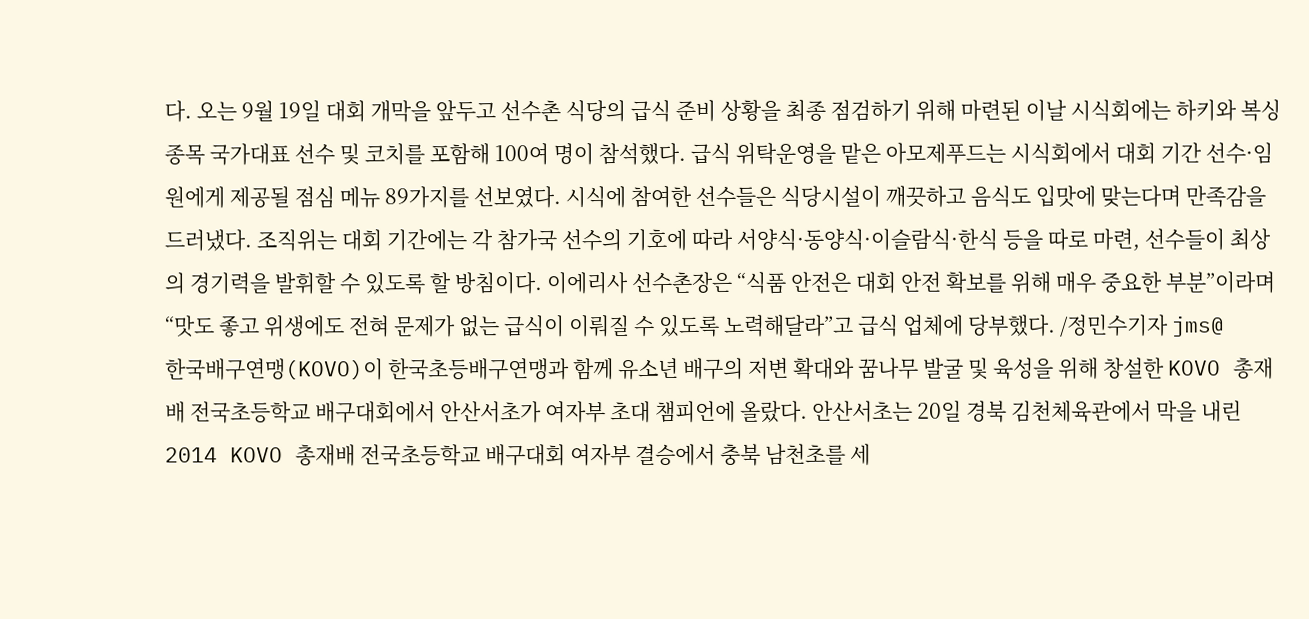다. 오는 9월 19일 대회 개막을 앞두고 선수촌 식당의 급식 준비 상황을 최종 점검하기 위해 마련된 이날 시식회에는 하키와 복싱 종목 국가대표 선수 및 코치를 포함해 100여 명이 참석했다. 급식 위탁운영을 맡은 아모제푸드는 시식회에서 대회 기간 선수·임원에게 제공될 점심 메뉴 89가지를 선보였다. 시식에 참여한 선수들은 식당시설이 깨끗하고 음식도 입맛에 맞는다며 만족감을 드러냈다. 조직위는 대회 기간에는 각 참가국 선수의 기호에 따라 서양식·동양식·이슬람식·한식 등을 따로 마련, 선수들이 최상의 경기력을 발휘할 수 있도록 할 방침이다. 이에리사 선수촌장은 “식품 안전은 대회 안전 확보를 위해 매우 중요한 부분”이라며 “맛도 좋고 위생에도 전혀 문제가 없는 급식이 이뤄질 수 있도록 노력해달라”고 급식 업체에 당부했다. /정민수기자 jms@
한국배구연맹(KOVO)이 한국초등배구연맹과 함께 유소년 배구의 저변 확대와 꿈나무 발굴 및 육성을 위해 창설한 KOVO 총재배 전국초등학교 배구대회에서 안산서초가 여자부 초대 챔피언에 올랐다. 안산서초는 20일 경북 김천체육관에서 막을 내린 2014 KOVO 총재배 전국초등학교 배구대회 여자부 결승에서 충북 남천초를 세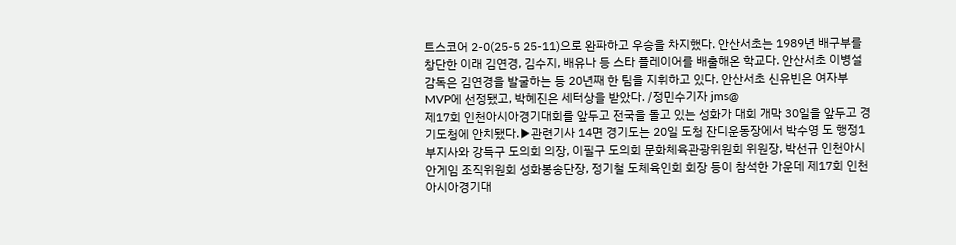트스코어 2-0(25-5 25-11)으로 완파하고 우승을 차지했다. 안산서초는 1989년 배구부를 창단한 이래 김연경, 김수지, 배유나 등 스타 플레이어를 배출해온 학교다. 안산서초 이병설 감독은 김연경을 발굴하는 등 20년째 한 팀을 지휘하고 있다. 안산서초 신유빈은 여자부 MVP에 선정됐고, 박혜진은 세터상을 받았다. /정민수기자 jms@
제17회 인천아시아경기대회를 앞두고 전국을 돌고 있는 성화가 대회 개막 30일을 앞두고 경기도청에 안치됐다.▶관련기사 14면 경기도는 20일 도청 잔디운동장에서 박수영 도 행정1부지사와 강득구 도의회 의장, 이필구 도의회 문화체육관광위원회 위원장, 박선규 인천아시안게임 조직위원회 성화봉송단장, 정기철 도체육인회 회장 등이 참석한 가운데 제17회 인천아시아경기대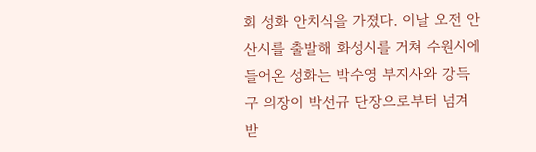회 성화 안치식을 가졌다. 이날 오전 안산시를 출발해 화성시를 거쳐 수원시에 들어온 성화는 박수영 부지사와 강득구 의장이 박선규 단장으로부터 넘겨받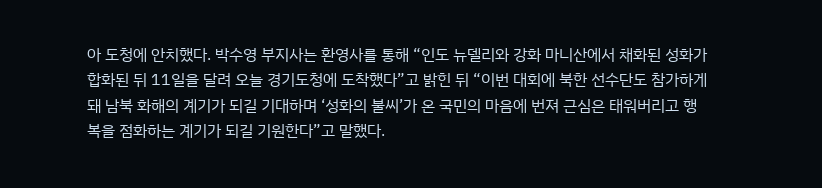아 도청에 안치했다. 박수영 부지사는 환영사를 통해 “인도 뉴델리와 강화 마니산에서 채화된 성화가 합화된 뒤 11일을 달려 오늘 경기도청에 도착했다”고 밝힌 뒤 “이번 대회에 북한 선수단도 참가하게 돼 남북 화해의 계기가 되길 기대하며 ‘성화의 불씨’가 온 국민의 마음에 번져 근심은 태워버리고 행복을 점화하는 계기가 되길 기원한다”고 말했다.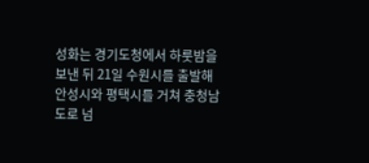성화는 경기도청에서 하룻밤을 보낸 뒤 21일 수원시를 출발해 안성시와 평택시를 거쳐 충청남도로 넘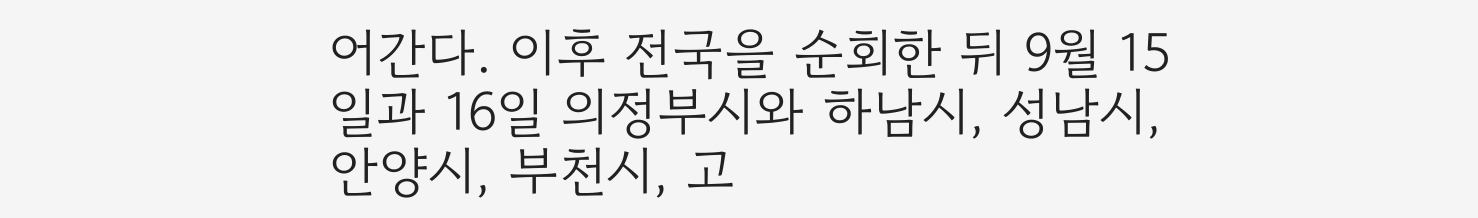어간다. 이후 전국을 순회한 뒤 9월 15일과 16일 의정부시와 하남시, 성남시, 안양시, 부천시, 고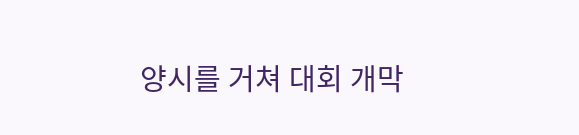양시를 거쳐 대회 개막